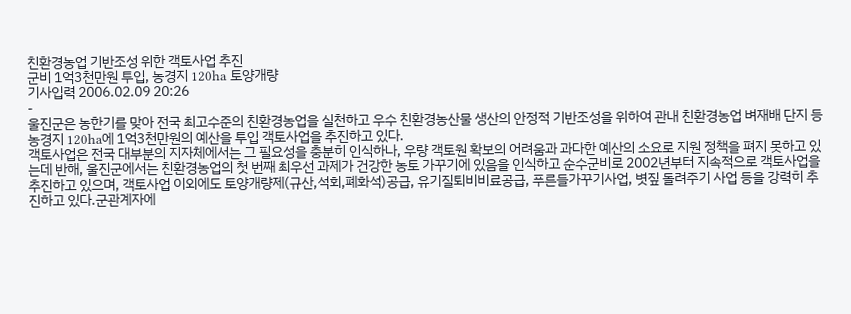친환경농업 기반조성 위한 객토사업 추진
군비 1억3천만원 투입, 농경지 120ha 토양개량
기사입력 2006.02.09 20:26
-
울진군은 농한기를 맞아 전국 최고수준의 친환경농업을 실천하고 우수 친환경농산물 생산의 안정적 기반조성을 위하여 관내 친환경농업 벼재배 단지 등 농경지 120ha에 1억3천만원의 예산을 투입 객토사업을 추진하고 있다.
객토사업은 전국 대부분의 지자체에서는 그 필요성을 충분히 인식하나, 우량 객토원 확보의 어려움과 과다한 예산의 소요로 지원 정책을 펴지 못하고 있는데 반해, 울진군에서는 친환경농업의 첫 번째 최우선 과제가 건강한 농토 가꾸기에 있음을 인식하고 순수군비로 2002년부터 지속적으로 객토사업을 추진하고 있으며, 객토사업 이외에도 토양개량제(규산,석회,폐화석)공급, 유기질퇴비비료공급, 푸른들가꾸기사업, 볏짚 돌려주기 사업 등을 강력히 추진하고 있다.군관계자에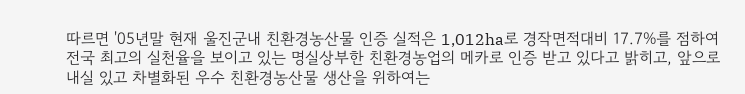따르면 '05년말 현재 울진군내 친환경농산물 인증 실적은 1,012ha로 경작면적대비 17.7%를 점하여 전국 최고의 실천율을 보이고 있는 명실상부한 친환경농업의 메카로 인증 받고 있다고 밝히고, 앞으로 내실 있고 차별화된 우수 친환경농산물 생산을 위하여는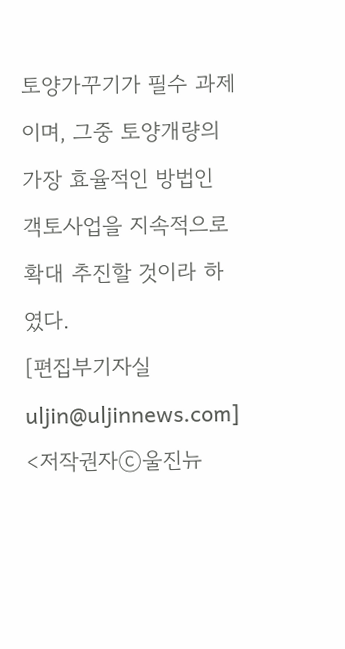토양가꾸기가 필수 과제이며, 그중 토양개량의 가장 효율적인 방법인 객토사업을 지속적으로 확대 추진할 것이라 하였다.
[편집부기자실 uljin@uljinnews.com]
<저작권자ⓒ울진뉴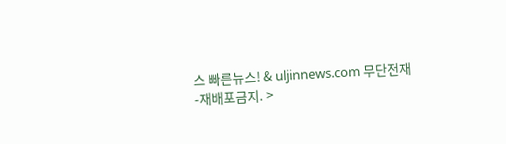스 빠른뉴스! & uljinnews.com 무단전재-재배포금지. >